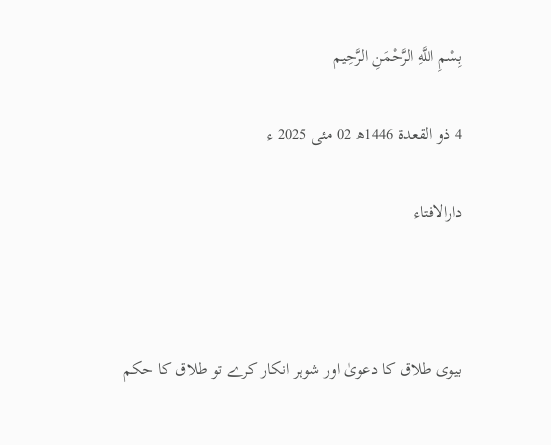بِسْمِ اللَّهِ الرَّحْمَنِ الرَّحِيم

4 ذو القعدة 1446ھ 02 مئی 2025 ء

دارالافتاء



بیوی طلاق کا دعویٰ اور شوہر انکار کرے تو طلاق کا حکم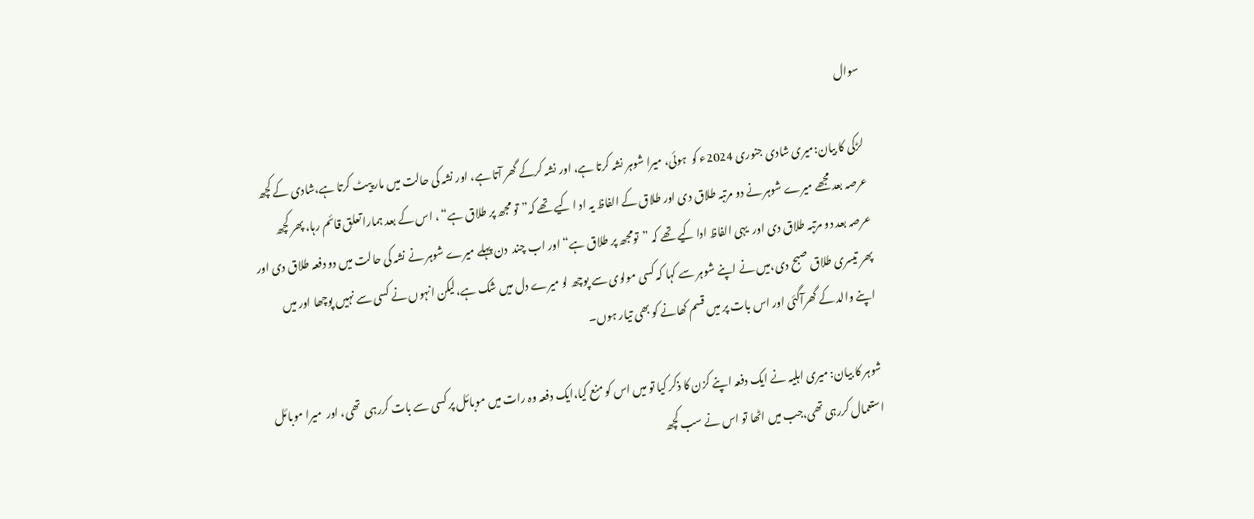سوال

لڑکی کا بیان:میری شادی جنوری 2024ء کو  ہوئی، میرا شوہر نشہ کرتا ہے، اور نشہ کرکے گھر آتا ہے، اور نشہ کی حالت میں مار پیٹ کرتا ہے،شادی کے کچھ عرصہ بعد مجھے میرے شوہر نے دو مرتبہ طلاق دی اور طلاق کے الفاظ یہ اد ا کیے تھے کہ”تو مجھ پر طلاق ہے“ ، اس کے بعد ہمارا تعلق قائم رہا، پھر کچھ عرصہ بعد دو مرتبہ طلاق دی اور  یہی الفاظ ادا کیے تھے کہ ”تومجھ پر طلاق ہے“ اور اب چند  دن پہلے میرے شوہر نے نشہ کی حالت میں دو دفعہ طلاق دی اور پھر تیسری طلاق صبح دی،میں نے اپنے شوہر سے کہا کہ کسی مولوی سے پوچھ لو میرے دل میں شک ہے،لیکن انہوں نے کسی سے نہیں پوچھا اور میں اپنے والد کے گھرآگئی اور اس بات پر میں قسم کھانے کو بھی تیار ہوں۔

شوہر کا بیان: میری اہلیہ نے ایک دفعہ اپنے کزن کا ذکر کیا تو میں اس کو منع کیا،ایک دفعہ وہ رات میں موبائل پر کسی سے بات کررہی  تھی، اور  میرا موبائل استعمال کررہی تھی،جب میں اٹھا تو اس نے سب کچھ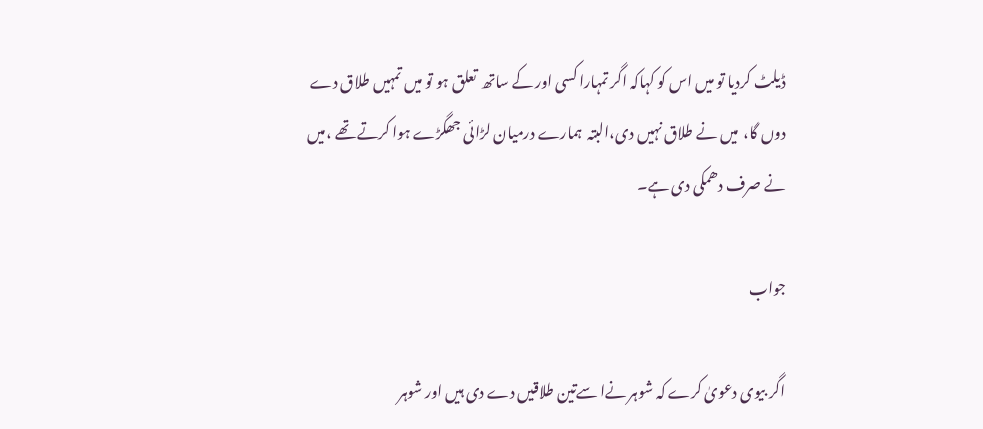ڈیلٹ کردیا تو میں اس کو کہاکہ اگر تمہارا کسی اور کے ساتھ  تعلق ہو تو میں تمہیں طلاق دے دوں گا،  میں نے طلاق نہیں دی،البتہ  ہمارے درمیان لڑائی جھگڑے ہوا کرتے تھے ،میں نے صرف دھمکی دی ہے۔

جواب

اگر بیوی دعویٰ کرے کہ شوہر نےا سےتين طلاقیں دے دی ہیں اور شوہر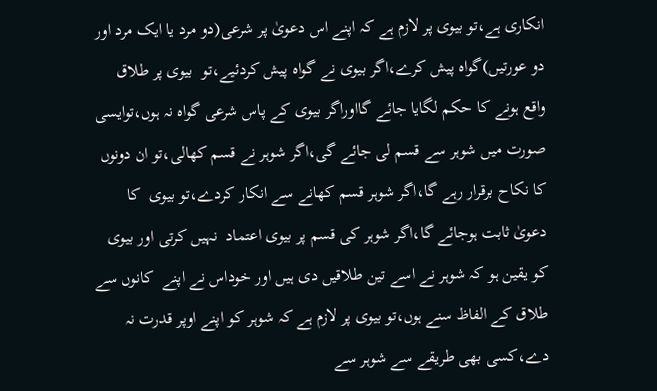انکاری ہے،تو بیوی پر لازم ہے کہ اپنے اس دعویٰ پر شرعی(دو مرد یا ایک مرد اور دو عورتیں)گواہ پیش کرے،اگر بیوی نے گواہ پیش کردئیے،تو  بیوی پر طلاق واقع ہونے کا حکم لگایا جائے گااوراگر بیوی کے پاس شرعی گواہ نہ ہوں،توایسی صورت میں شوہر سے قسم لی جائے گی،اگر شوہر نے قسم کھالی،تو ان دونوں کا نکاح برقرار رہے گا،اگر شوہر قسم کھانے سے انکار کردے،تو بیوی  کا دعویٰ ثابت ہوجائے گا،اگر شوہر کی قسم پر بیوی اعتماد  نہیں کرتی اور بیوی کو یقین ہو کہ شوہر نے اسے تین طلاقیں دی ہیں اور خوداس نے اپنے  کانوں سے طلاق کے الفاظ سنے ہوں،تو بیوی پر لازم ہے کہ شوہر کو اپنے اوپر قدرت نہ دے،کسی بھی طریقے سے شوہر سے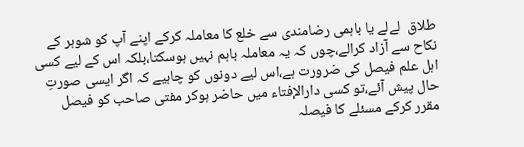طلاق  لےلے یا باہمی رضامندی سے خلع کا معاملہ کرکے اپنے آپ کو شوہر کے نکاح سے آزاد کرالے،چوں کہ یہ معاملہ باہم نہیں ہوسکتا،بلکہ اس کے لیے کسی اہل علم فیصل کی ضرورت ہے،اس لیے دونوں کو چاہیے کہ اگر ایسی صورتِ حال پیش آئے،تو کسی دارالإفتاء میں حاضر ہوکر مفتی صاحب کو فیصل مقرر کرکے مسئلے کا فیصلہ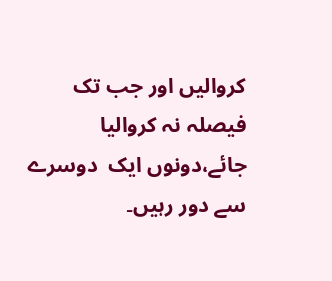کروالیں اور جب تک فیصلہ نہ کروالیا جائے،دونوں ایک  دوسرے سے دور رہیں۔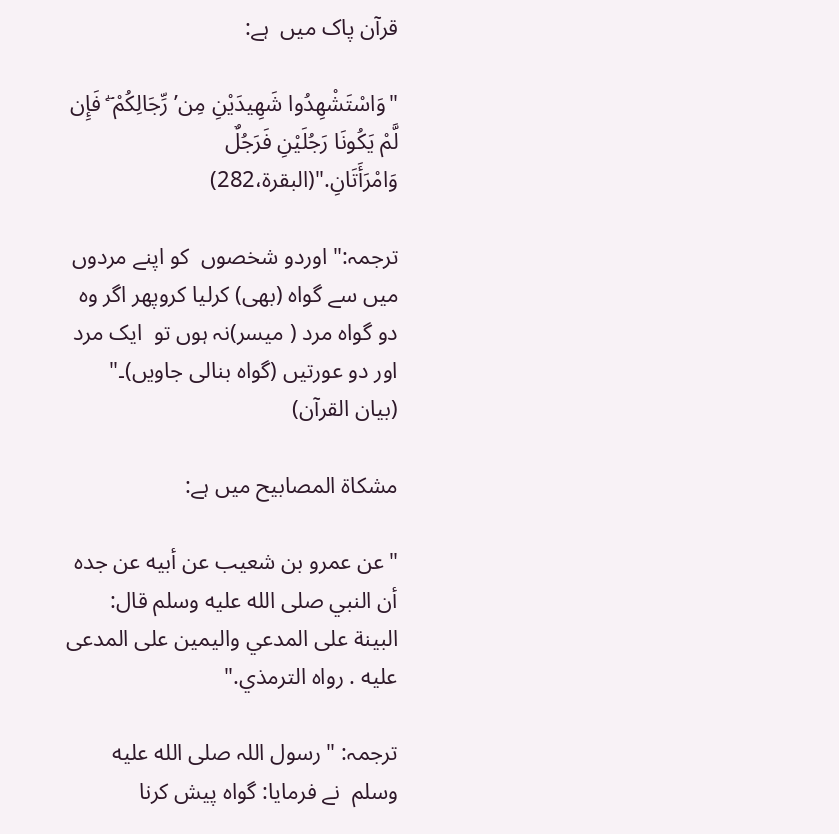قرآن پاک میں  ہے:

"وَاسْتَشْهِدُوا شَهِيدَيْنِ مِن’ رِّجَالِكُمْ ۖ فَإِن لَّمْ يَكُونَا رَجُلَيْنِ فَرَجُلٌ وَامْرَأَتَانِ."(البقرۃ،282)

ترجمہ:" اوردو شخصوں  کو اپنے مردوں میں سے گواہ (بھی) کرلیا کروپھر اگر وہ دو گواہ مرد ( میسر)نہ ہوں تو  ایک مرد اور دو عورتیں (گواہ بنالی جاویں)۔" (بیان القرآن)

مشکاۃ المصابیح میں ہے:

"عن عمرو بن شعيب عن أبيه عن جده أن النبي صلى الله عليه وسلم قال: البينة على ‌المدعي واليمين على ‌المدعى عليه . رواه الترمذي."

ترجمہ: " رسول اللہ صلى الله عليه وسلم  نے فرمایا: گواہ پیش کرنا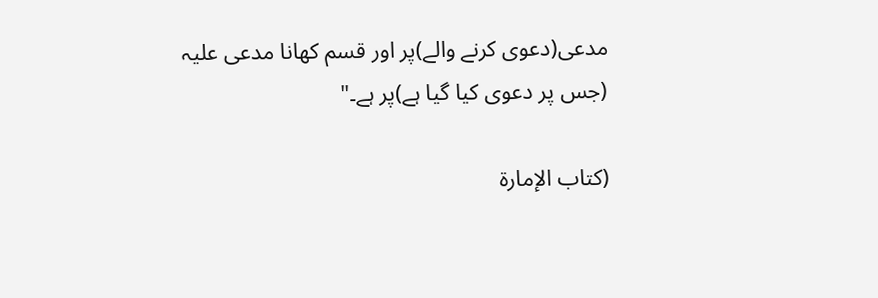مدعی(دعوی کرنے والے)پر اور قسم کھانا مدعی علیہ (جس پر دعوی کیا گیا ہے)پر ہے۔"

(كتاب الإمارة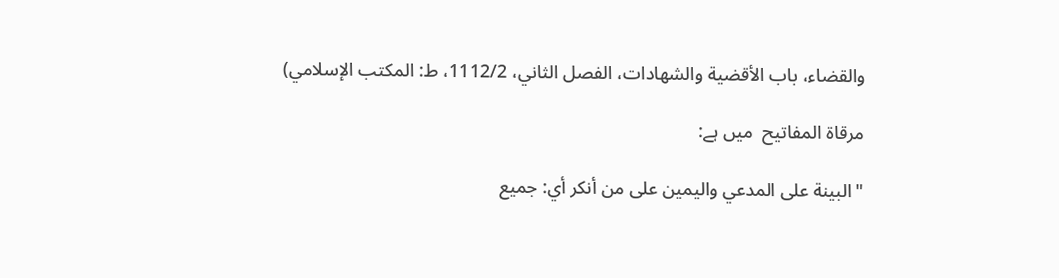والقضاء، ‌‌باب الأقضية والشهادات، الفصل الثاني، 1112/2، ط: المكتب الإسلامي)

مرقاة المفاتيح  میں ہے:

"البينة على ‌المدعي واليمين على من أنكر أي: جميع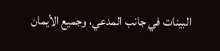البينات في جانب ‌المدعي، وجميع الأيمان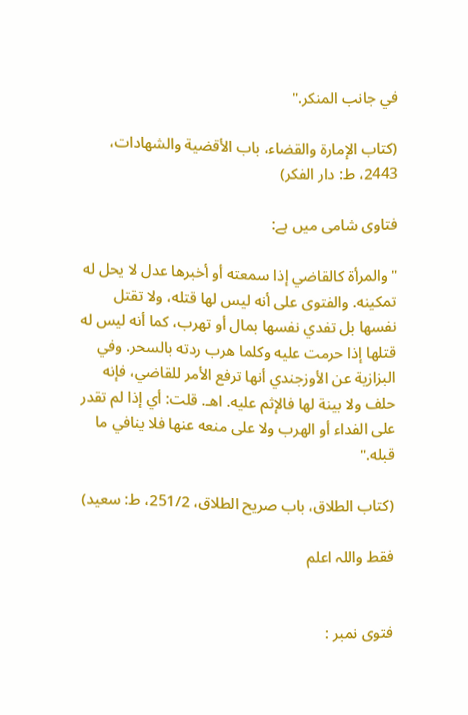في جانب المنكر."

(كتاب الإمارة والقضاء، ‌‌باب الأقضية والشهادات، 2443، ط: دار الفكر)

فتاوی شامی میں ہے:

"والمرأة كالقاضي ‌إذا سمعته أو أخبرها ‌عدل ‌لا ‌يحل له تمكينه. والفتوى على أنه ليس لها قتله، ولا تقتل نفسها بل تفدي نفسها بمال أو تهرب، كما أنه ليس له قتلها ‌إذا حرمت عليه وكلما هرب ردته بالسحر. وفي البزازية عن الأوزجندي أنها ترفع الأمر للقاضي، فإنه حلف ولا بينة لها فالإثم عليه. اهـ. قلت: أي ‌إذا لم تقدر على الفداء أو الهرب ولا على منعه عنها فلا ينافي ما قبله."

(كتاب الطلاق، باب صريح الطلاق، 251/2، ط: سعید)

فقط واللہ اعلم


فتوی نمبر :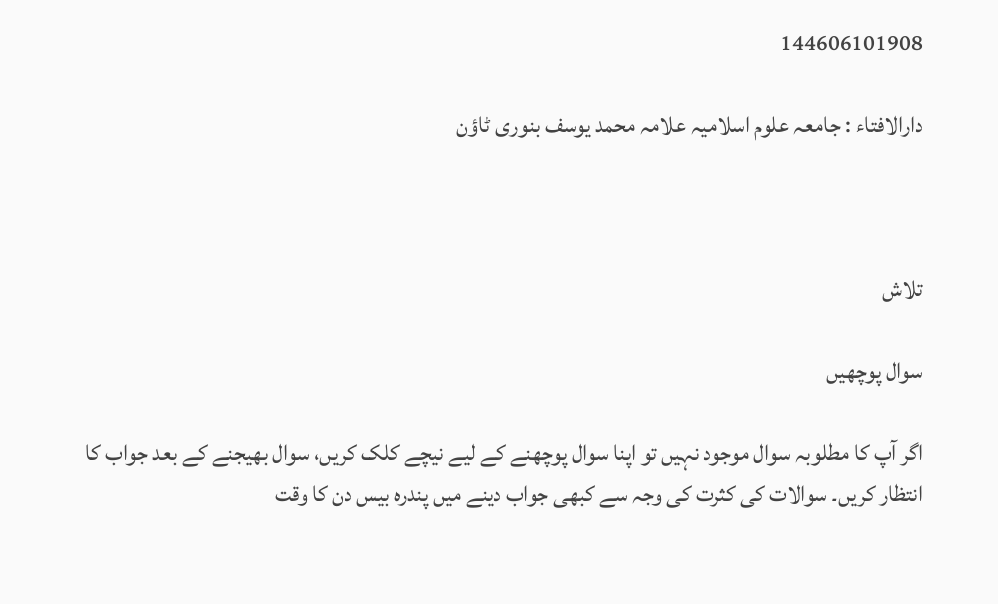144606101908

دارالافتاء : جامعہ علوم اسلامیہ علامہ محمد یوسف بنوری ٹاؤن



تلاش

سوال پوچھیں

اگر آپ کا مطلوبہ سوال موجود نہیں تو اپنا سوال پوچھنے کے لیے نیچے کلک کریں، سوال بھیجنے کے بعد جواب کا انتظار کریں۔ سوالات کی کثرت کی وجہ سے کبھی جواب دینے میں پندرہ بیس دن کا وقت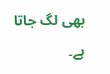بھی لگ جاتا ہے۔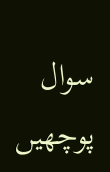سوال پوچھیں